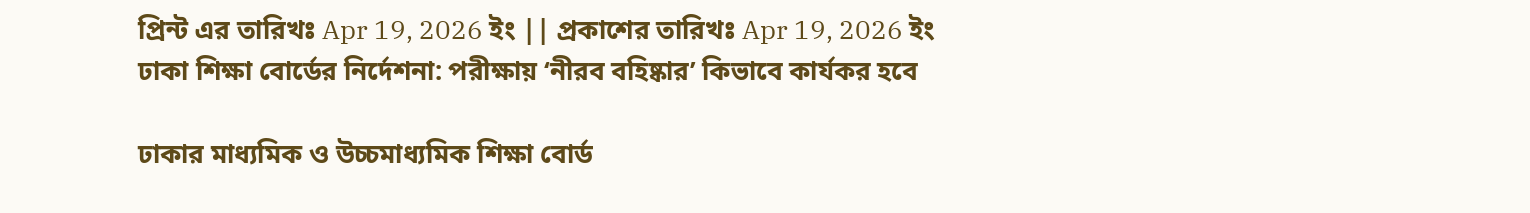প্রিন্ট এর তারিখঃ Apr 19, 2026 ইং || প্রকাশের তারিখঃ Apr 19, 2026 ইং
ঢাকা শিক্ষা বোর্ডের নির্দেশনা: পরীক্ষায় ‘নীরব বহিষ্কার’ কিভাবে কার্যকর হবে

ঢাকার মাধ্যমিক ও উচ্চমাধ্যমিক শিক্ষা বোর্ড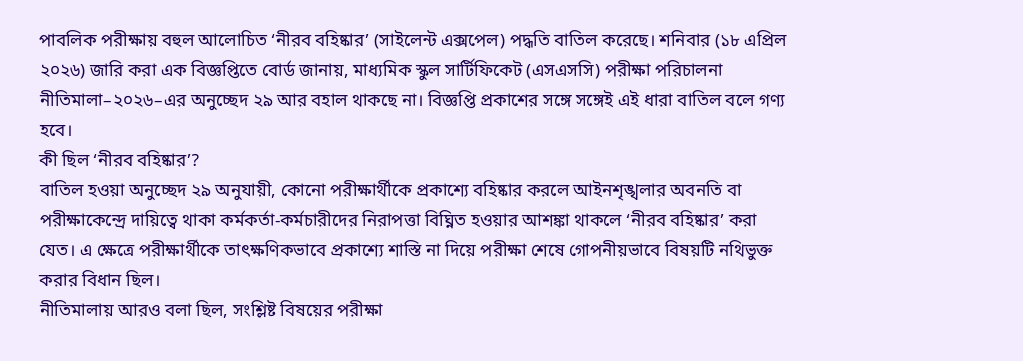পাবলিক পরীক্ষায় বহুল আলোচিত ‘নীরব বহিষ্কার’ (সাইলেন্ট এক্সপেল) পদ্ধতি বাতিল করেছে। শনিবার (১৮ এপ্রিল ২০২৬) জারি করা এক বিজ্ঞপ্তিতে বোর্ড জানায়, মাধ্যমিক স্কুল সার্টিফিকেট (এসএসসি) পরীক্ষা পরিচালনা নীতিমালা–২০২৬–এর অনুচ্ছেদ ২৯ আর বহাল থাকছে না। বিজ্ঞপ্তি প্রকাশের সঙ্গে সঙ্গেই এই ধারা বাতিল বলে গণ্য হবে।
কী ছিল ‘নীরব বহিষ্কার’?
বাতিল হওয়া অনুচ্ছেদ ২৯ অনুযায়ী, কোনো পরীক্ষার্থীকে প্রকাশ্যে বহিষ্কার করলে আইনশৃঙ্খলার অবনতি বা পরীক্ষাকেন্দ্রে দায়িত্বে থাকা কর্মকর্তা-কর্মচারীদের নিরাপত্তা বিঘ্নিত হওয়ার আশঙ্কা থাকলে ‘নীরব বহিষ্কার’ করা যেত। এ ক্ষেত্রে পরীক্ষার্থীকে তাৎক্ষণিকভাবে প্রকাশ্যে শাস্তি না দিয়ে পরীক্ষা শেষে গোপনীয়ভাবে বিষয়টি নথিভুক্ত করার বিধান ছিল।
নীতিমালায় আরও বলা ছিল, সংশ্লিষ্ট বিষয়ের পরীক্ষা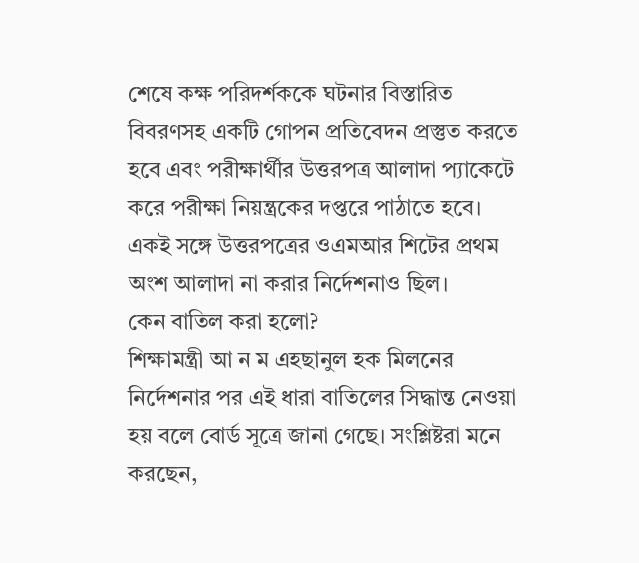শেষে কক্ষ পরিদর্শককে ঘটনার বিস্তারিত বিবরণসহ একটি গোপন প্রতিবেদন প্রস্তুত করতে হবে এবং পরীক্ষার্থীর উত্তরপত্র আলাদা প্যাকেটে করে পরীক্ষা নিয়ন্ত্রকের দপ্তরে পাঠাতে হবে। একই সঙ্গে উত্তরপত্রের ওএমআর শিটের প্রথম অংশ আলাদা না করার নির্দেশনাও ছিল।
কেন বাতিল করা হলো?
শিক্ষামন্ত্রী আ ন ম এহছানুল হক মিলনের নির্দেশনার পর এই ধারা বাতিলের সিদ্ধান্ত নেওয়া হয় বলে বোর্ড সূত্রে জানা গেছে। সংশ্লিষ্টরা মনে করছেন,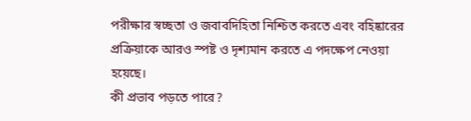পরীক্ষার স্বচ্ছতা ও জবাবদিহিতা নিশ্চিত করতে এবং বহিষ্কারের প্রক্রিয়াকে আরও স্পষ্ট ও দৃশ্যমান করতে এ পদক্ষেপ নেওয়া হয়েছে।
কী প্রভাব পড়তে পারে?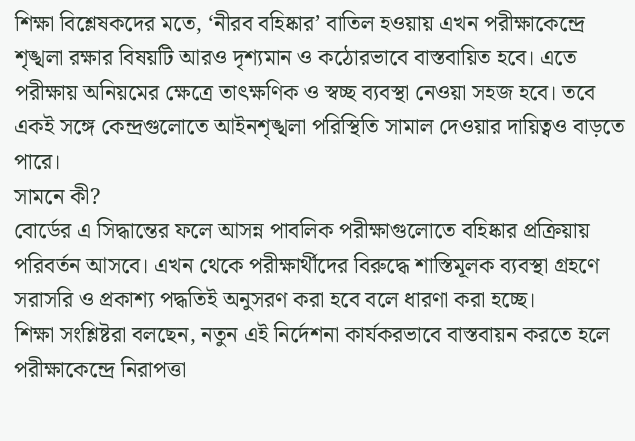শিক্ষা বিশ্লেষকদের মতে, ‘নীরব বহিষ্কার’ বাতিল হওয়ায় এখন পরীক্ষাকেন্দ্রে শৃঙ্খলা রক্ষার বিষয়টি আরও দৃশ্যমান ও কঠোরভাবে বাস্তবায়িত হবে। এতে পরীক্ষায় অনিয়মের ক্ষেত্রে তাৎক্ষণিক ও স্বচ্ছ ব্যবস্থা নেওয়া সহজ হবে। তবে একই সঙ্গে কেন্দ্রগুলোতে আইনশৃঙ্খলা পরিস্থিতি সামাল দেওয়ার দায়িত্বও বাড়তে পারে।
সামনে কী?
বোর্ডের এ সিদ্ধান্তের ফলে আসন্ন পাবলিক পরীক্ষাগুলোতে বহিষ্কার প্রক্রিয়ায় পরিবর্তন আসবে। এখন থেকে পরীক্ষার্থীদের বিরুদ্ধে শাস্তিমূলক ব্যবস্থা গ্রহণে সরাসরি ও প্রকাশ্য পদ্ধতিই অনুসরণ করা হবে বলে ধারণা করা হচ্ছে।
শিক্ষা সংশ্লিষ্টরা বলছেন, নতুন এই নির্দেশনা কার্যকরভাবে বাস্তবায়ন করতে হলে পরীক্ষাকেন্দ্রে নিরাপত্তা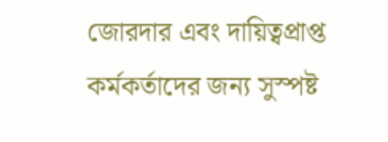জোরদার এবং দায়িত্বপ্রাপ্ত কর্মকর্তাদের জন্য সুস্পষ্ট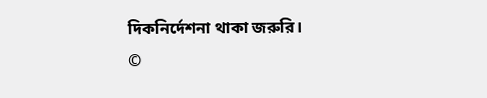দিকনির্দেশনা থাকা জরুরি।
©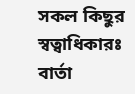সকল কিছুর স্বত্বাধিকারঃ বার্তা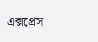এক্সপ্রেস